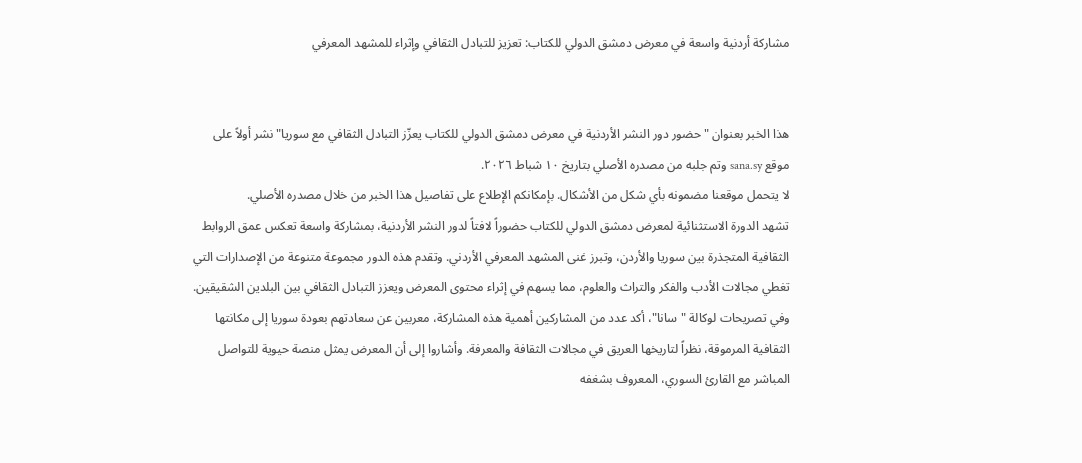مشاركة أردنية واسعة في معرض دمشق الدولي للكتاب: تعزيز للتبادل الثقافي وإثراء للمشهد المعرفي


هذا الخبر بعنوان "حضور دور النشر الأردنية في معرض دمشق الدولي للكتاب يعزّز التبادل الثقافي مع سوريا" نشر أولاً على موقع sana.sy وتم جلبه من مصدره الأصلي بتاريخ ١٠ شباط ٢٠٢٦.
لا يتحمل موقعنا مضمونه بأي شكل من الأشكال. بإمكانكم الإطلاع على تفاصيل هذا الخبر من خلال مصدره الأصلي.
تشهد الدورة الاستثنائية لمعرض دمشق الدولي للكتاب حضوراً لافتاً لدور النشر الأردنية، بمشاركة واسعة تعكس عمق الروابط الثقافية المتجذرة بين سوريا والأردن، وتبرز غنى المشهد المعرفي الأردني. وتقدم هذه الدور مجموعة متنوعة من الإصدارات التي تغطي مجالات الأدب والفكر والتراث والعلوم، مما يسهم في إثراء محتوى المعرض ويعزز التبادل الثقافي بين البلدين الشقيقين.
وفي تصريحات لوكالة "سانا"، أكد عدد من المشاركين أهمية هذه المشاركة، معربين عن سعادتهم بعودة سوريا إلى مكانتها الثقافية المرموقة، نظراً لتاريخها العريق في مجالات الثقافة والمعرفة. وأشاروا إلى أن المعرض يمثل منصة حيوية للتواصل المباشر مع القارئ السوري، المعروف بشغفه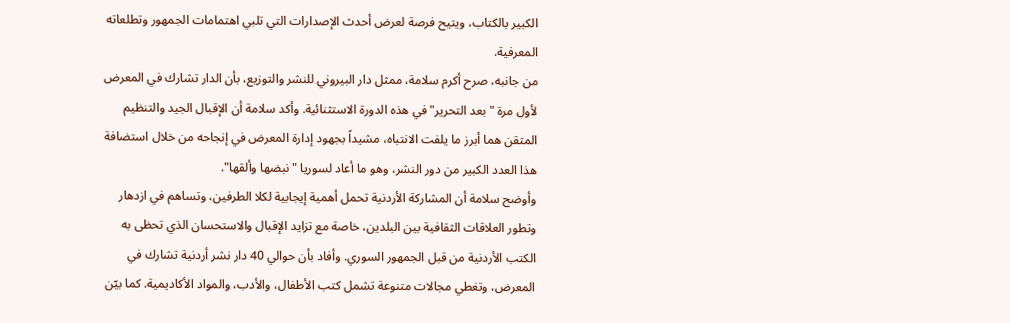الكبير بالكتاب، ويتيح فرصة لعرض أحدث الإصدارات التي تلبي اهتمامات الجمهور وتطلعاته المعرفية.
من جانبه، صرح أكرم سلامة، ممثل دار البيروني للنشر والتوزيع، بأن الدار تشارك في المعرض لأول مرة "بعد التحرير" في هذه الدورة الاستثنائية. وأكد سلامة أن الإقبال الجيد والتنظيم المتقن هما أبرز ما يلفت الانتباه، مشيداً بجهود إدارة المعرض في إنجاحه من خلال استضافة هذا العدد الكبير من دور النشر، وهو ما أعاد لسوريا "نبضها وألقها".
وأوضح سلامة أن المشاركة الأردنية تحمل أهمية إيجابية لكلا الطرفين، وتساهم في ازدهار وتطور العلاقات الثقافية بين البلدين، خاصة مع تزايد الإقبال والاستحسان الذي تحظى به الكتب الأردنية من قبل الجمهور السوري. وأفاد بأن حوالي 40 دار نشر أردنية تشارك في المعرض، وتغطي مجالات متنوعة تشمل كتب الأطفال، والأدب، والمواد الأكاديمية. كما بيّن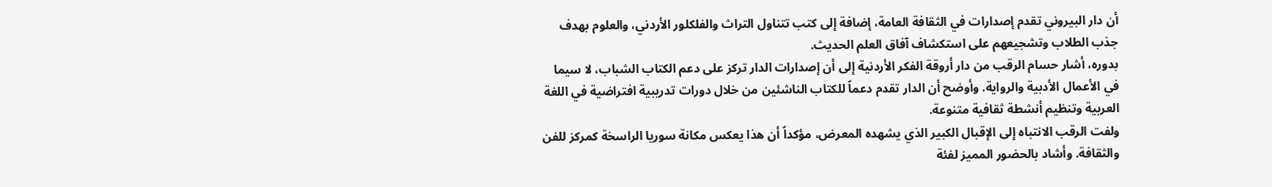أن دار البيروني تقدم إصدارات في الثقافة العامة، إضافة إلى كتب تتناول التراث والفلكلور الأردني، والعلوم بهدف جذب الطلاب وتشجيعهم على استكشاف آفاق العلم الحديث.
بدوره، أشار حسام الرقب من دار أروقة الفكر الأردنية إلى أن إصدارات الدار تركز على دعم الكتاب الشباب، لا سيما في الأعمال الأدبية والرواية. وأوضح أن الدار تقدم دعماً للكتاب الناشئين من خلال دورات تدريبية افتراضية في اللغة العربية وتنظيم أنشطة ثقافية متنوعة.
ولفت الرقب الانتباه إلى الإقبال الكبير الذي يشهده المعرض، مؤكداً أن هذا يعكس مكانة سوريا الراسخة كمركز للفن والثقافة. وأشاد بالحضور المميز لفئة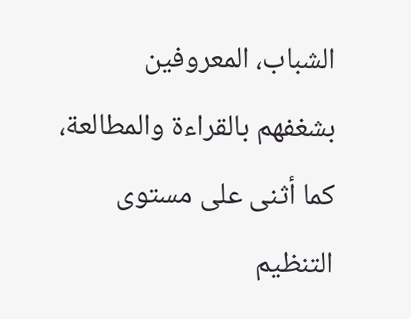الشباب، المعروفين بشغفهم بالقراءة والمطالعة، كما أثنى على مستوى التنظيم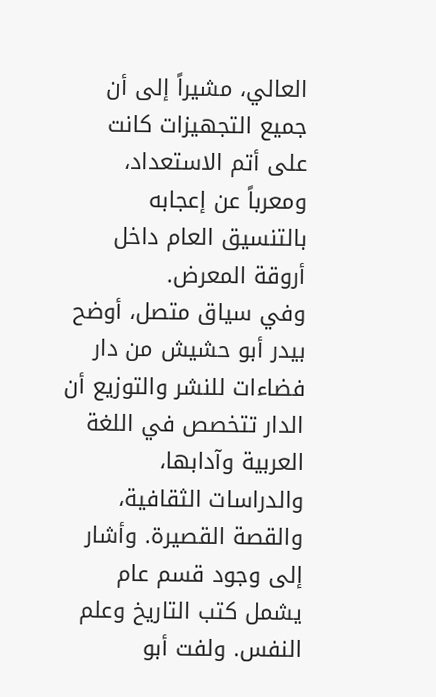العالي، مشيراً إلى أن جميع التجهيزات كانت على أتم الاستعداد، ومعرباً عن إعجابه بالتنسيق العام داخل أروقة المعرض.
وفي سياق متصل، أوضح بيدر أبو حشيش من دار فضاءات للنشر والتوزيع أن الدار تتخصص في اللغة العربية وآدابها، والدراسات الثقافية، والقصة القصيرة. وأشار إلى وجود قسم عام يشمل كتب التاريخ وعلم النفس. ولفت أبو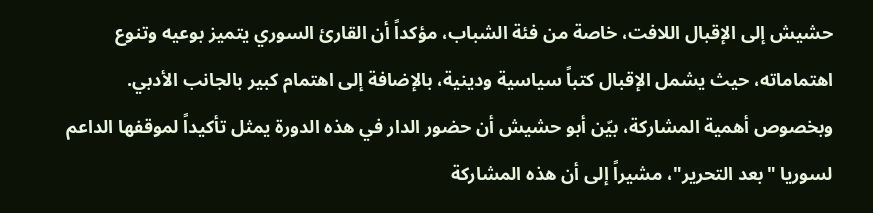حشيش إلى الإقبال اللافت، خاصة من فئة الشباب، مؤكداً أن القارئ السوري يتميز بوعيه وتنوع اهتماماته، حيث يشمل الإقبال كتباً سياسية ودينية، بالإضافة إلى اهتمام كبير بالجانب الأدبي.
وبخصوص أهمية المشاركة، بيّن أبو حشيش أن حضور الدار في هذه الدورة يمثل تأكيداً لموقفها الداعم لسوريا "بعد التحرير"، مشيراً إلى أن هذه المشاركة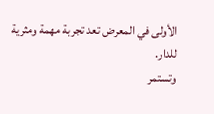الأولى في المعرض تعد تجربة مهمة ومثرية للدار.
وتستمر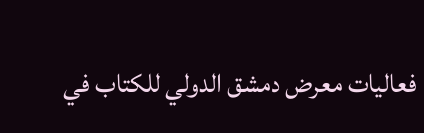فعاليات معرض دمشق الدولي للكتاب في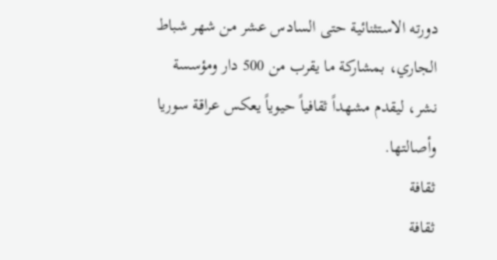دورته الاستثنائية حتى السادس عشر من شهر شباط الجاري، بمشاركة ما يقرب من 500 دار ومؤسسة نشر، ليقدم مشهداً ثقافياً حيوياً يعكس عراقة سوريا وأصالتها.
ثقافة
ثقافة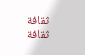ثقافة
ثقافة